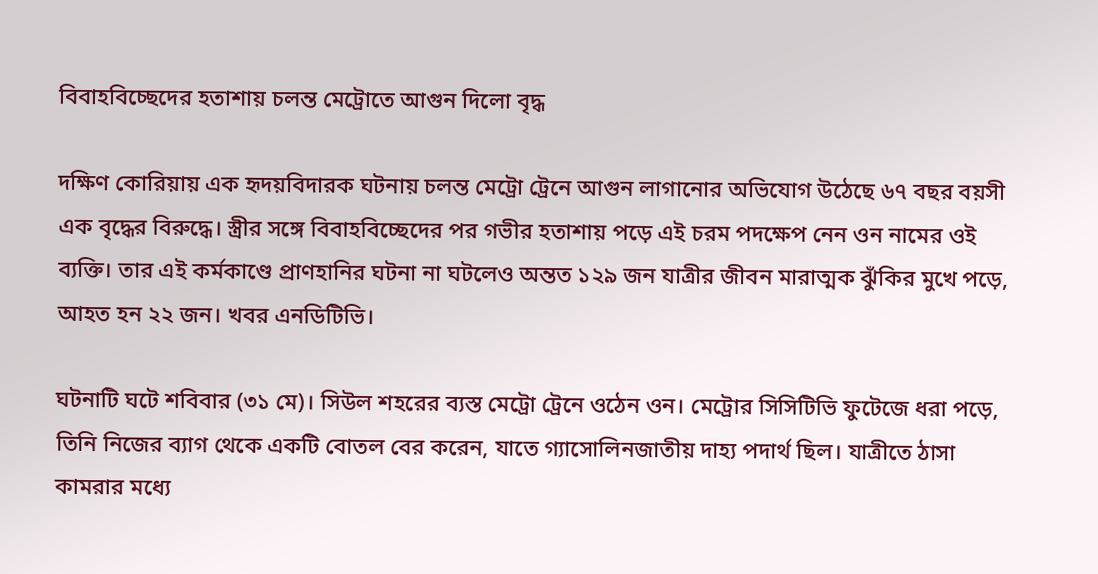বিবাহবিচ্ছেদের হতাশায় চলন্ত মেট্রোতে আগুন দিলো বৃদ্ধ

দক্ষিণ কোরিয়ায় এক হৃদয়বিদারক ঘটনায় চলন্ত মেট্রো ট্রেনে আগুন লাগানোর অভিযোগ উঠেছে ৬৭ বছর বয়সী এক বৃদ্ধের বিরুদ্ধে। স্ত্রীর সঙ্গে বিবাহবিচ্ছেদের পর গভীর হতাশায় পড়ে এই চরম পদক্ষেপ নেন ওন নামের ওই ব্যক্তি। তার এই কর্মকাণ্ডে প্রাণহানির ঘটনা না ঘটলেও অন্তত ১২৯ জন যাত্রীর জীবন মারাত্মক ঝুঁকির মুখে পড়ে, আহত হন ২২ জন। খবর এনডিটিভি।

ঘটনাটি ঘটে শবিবার (৩১ মে)। সিউল শহরের ব্যস্ত মেট্রো ট্রেনে ওঠেন ওন। মেট্রোর সিসিটিভি ফুটেজে ধরা পড়ে, তিনি নিজের ব্যাগ থেকে একটি বোতল বের করেন, যাতে গ্যাসোলিনজাতীয় দাহ্য পদার্থ ছিল। যাত্রীতে ঠাসা কামরার মধ্যে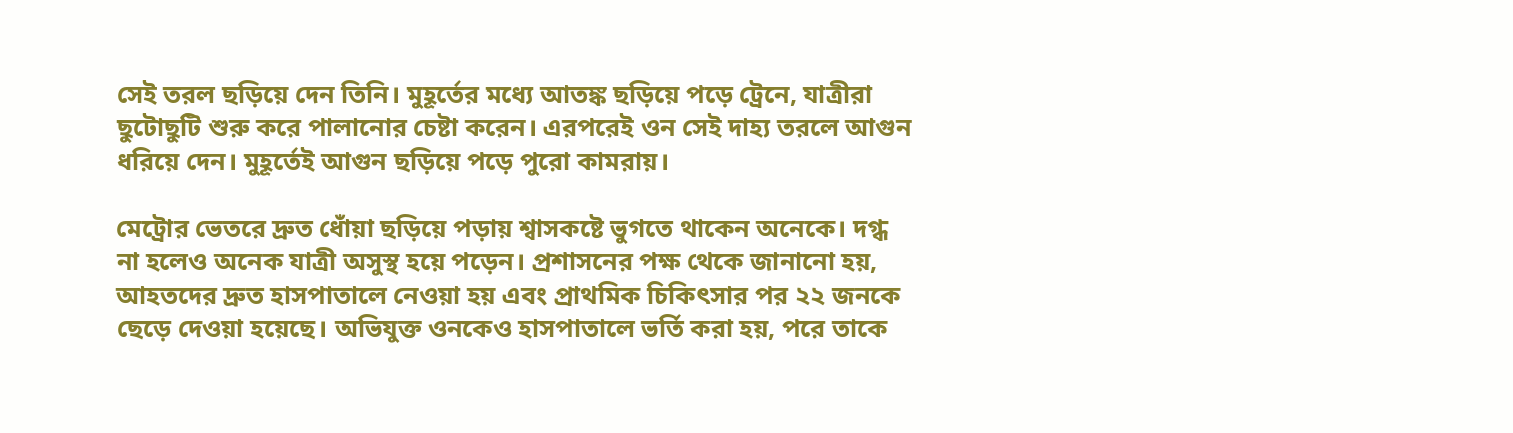সেই তরল ছড়িয়ে দেন তিনি। মুহূর্তের মধ্যে আতঙ্ক ছড়িয়ে পড়ে ট্রেনে, যাত্রীরা ছুটোছুটি শুরু করে পালানোর চেষ্টা করেন। এরপরেই ওন সেই দাহ্য তরলে আগুন ধরিয়ে দেন। মুহূর্তেই আগুন ছড়িয়ে পড়ে পুরো কামরায়।

মেট্রোর ভেতরে দ্রুত ধোঁয়া ছড়িয়ে পড়ায় শ্বাসকষ্টে ভুগতে থাকেন অনেকে। দগ্ধ না হলেও অনেক যাত্রী অসুস্থ হয়ে পড়েন। প্রশাসনের পক্ষ থেকে জানানো হয়, আহতদের দ্রুত হাসপাতালে নেওয়া হয় এবং প্রাথমিক চিকিৎসার পর ২২ জনকে ছেড়ে দেওয়া হয়েছে। অভিযুক্ত ওনকেও হাসপাতালে ভর্তি করা হয়, পরে তাকে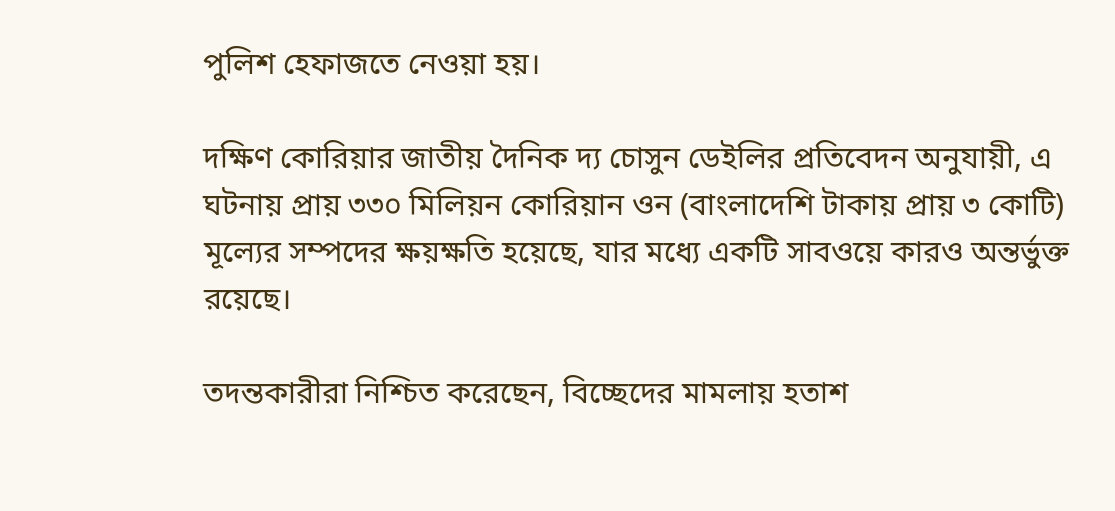পুলিশ হেফাজতে নেওয়া হয়।

দক্ষিণ কোরিয়ার জাতীয় দৈনিক দ্য চোসুন ডেইলির প্রতিবেদন অনুযায়ী, এ ঘটনায় প্রায় ৩৩০ মিলিয়ন কোরিয়ান ওন (বাংলাদেশি টাকায় প্রায় ৩ কোটি) মূল্যের সম্পদের ক্ষয়ক্ষতি হয়েছে, যার মধ্যে একটি সাবওয়ে কারও অন্তর্ভুক্ত রয়েছে।

তদন্তকারীরা নিশ্চিত করেছেন, বিচ্ছেদের মামলায় হতাশ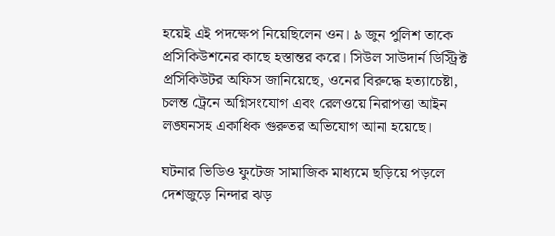হয়েই এই পদক্ষেপ নিয়েছিলেন ওন। ৯ জুন পুলিশ তাকে প্রসিকিউশনের কাছে হস্তান্তর করে। সিউল সাউদার্ন ডিস্ট্রিক্ট প্রসিকিউটর অফিস জানিয়েছে, ওনের বিরুদ্ধে হত্যাচেষ্টা, চলন্ত ট্রেনে অগ্নিসংযোগ এবং রেলওয়ে নিরাপত্তা আইন লঙ্ঘনসহ একাধিক গুরুতর অভিযোগ আনা হয়েছে।

ঘটনার ভিডিও ফুটেজ সামাজিক মাধ্যমে ছড়িয়ে পড়লে দেশজুড়ে নিন্দার ঝড়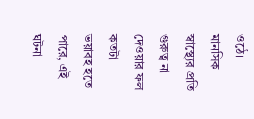ওঠে। মানসিক স্বাস্থ্যের প্রতি গুরুত্ব না দেওয়ার ফল কতটা ভয়াবহ হতে পারে, এই ঘটনা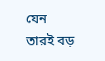যেন তারই বড়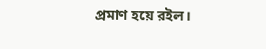প্রমাণ হয়ে রইল।